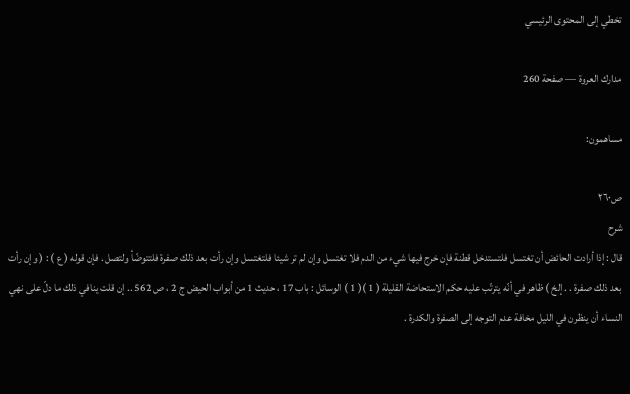تخطي إلى المحتوى الرئيسي

مدارك العروة — صفحة 260

مساهمون:

ص٢٦٠
شرح
قال : إذا أرادت الحائض أن تغتسل فلتستدخل قطنة فإن خرج فيها شيء من الدم فلا تغتسل وإن لم تر شيئا فلتغتسل وإن رأت بعد ذلك صفرة فلتتوضّأ ولتصل . فإن قوله ( ع ) : ( وإن رأت بعد ذلك صفرة . . إلخ ) ظاهر في أنّه يترتّب عليه حكم الاستحاضة القليلة ( 1 )( 1 ) الوسائل : باب 17 ، حديث 1 من أبواب الحيض ج 2 ، ص 562 .. إن قلت ينافي ذلك ما دلّ على نهي النساء أن ينظرن في الليل مخافة عدم التوجه إلى الصفرة والكدرة .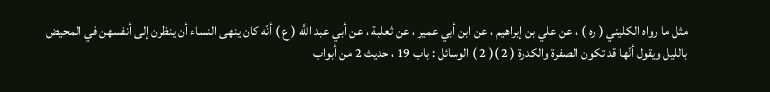مثل ما رواه الكليني ( ره ) ، عن علي بن إبراهيم ، عن ابن أبي عمير ، عن ثعلبة ، عن أبي عبد اللَّه ( ع ) أنّه كان ينهى النساء أن ينظرن إلى أنفسهن في المحيض بالليل ويقول أنّها قد تكون الصفرة والكدرة ( 2 )( 2 ) الوسائل : باب 19 ، حديث 2 من أبواب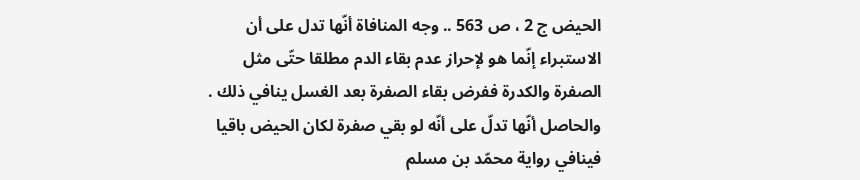الحيض ج 2 ، ص 563 .. وجه المنافاة أنّها تدل على أن الاستبراء إنّما هو لإحراز عدم بقاء الدم مطلقا حتّى مثل الصفرة والكدرة ففرض بقاء الصفرة بعد الغسل ينافي ذلك . والحاصل أنّها تدلّ على أنّه لو بقي صفرة لكان الحيض باقيا فينافي رواية محمّد بن مسلم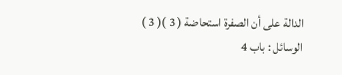الدالة على أن الصفرة استحاضة ( 3 )( 3 ) الوسائل : باب 4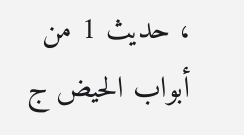، حديث 1 من أبواب الحيض ج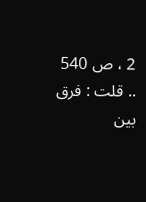2 ، ص 540 .. قلت : فرق بين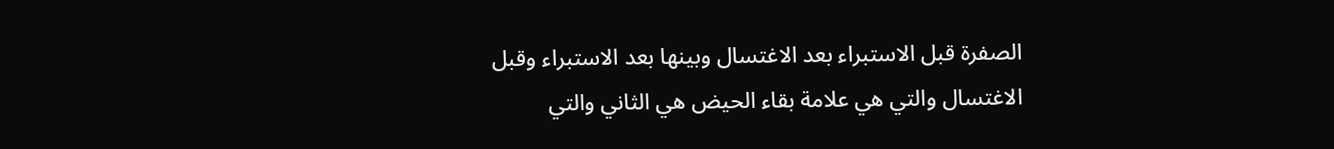الصفرة قبل الاستبراء بعد الاغتسال وبينها بعد الاستبراء وقبل الاغتسال والتي هي علامة بقاء الحيض هي الثاني والتي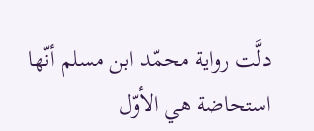دلَّت رواية محمّد ابن مسلم أنّها استحاضة هي الأوّل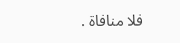فلا منافاة .